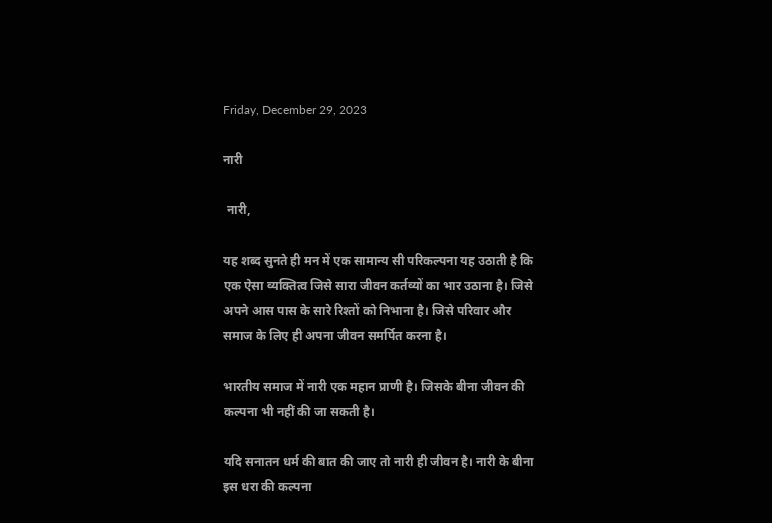Friday, December 29, 2023

नारी

 नारी,

यह शब्द सुनते ही मन में एक सामान्य सी परिकल्पना यह उठाती है कि एक ऐसा व्यक्तित्व जिसे सारा जीवन कर्तव्यों का भार उठाना है। जिसे अपने आस पास के सारे रिश्तों को निभाना है। जिसे परिवार और समाज के लिए ही अपना जीवन समर्पित करना है।

भारतीय समाज में नारी एक महान प्राणी है। जिसके बीना जीवन की कल्पना भी नहीं की जा सकती है।

यदि सनातन धर्म की बात की जाए तो नारी ही जीवन है। नारी के बीना इस धरा की कल्पना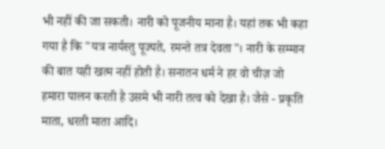भी नहीं की जा सकती। नारी को पूजनीय माना है। यहां तक भी कहा गया है कि "यत्र नार्यस्तु पूज्यते, रमन्ते तत्र देवता"। नारी के सम्मान की बात यही खत्म नहीं होती है। सनातन धर्म ने हर वो चीज़ जो हमारा पालन करती है उसमे भी नारी तत्व को देखा है। जैसे - प्रकृति माता, धरती माता आदि।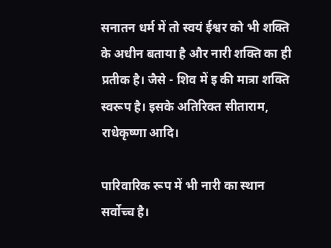सनातन धर्म में तो स्वयं ईश्वर को भी शक्ति के अधीन बताया है और नारी शक्ति का ही प्रतीक है। जैसे - शिव में इ की मात्रा शक्ति स्वरूप है। इसके अतिरिक्त सीताराम, राधेकृष्णा आदि।

पारिवारिक रूप में भी नारी का स्थान सर्वोच्च है।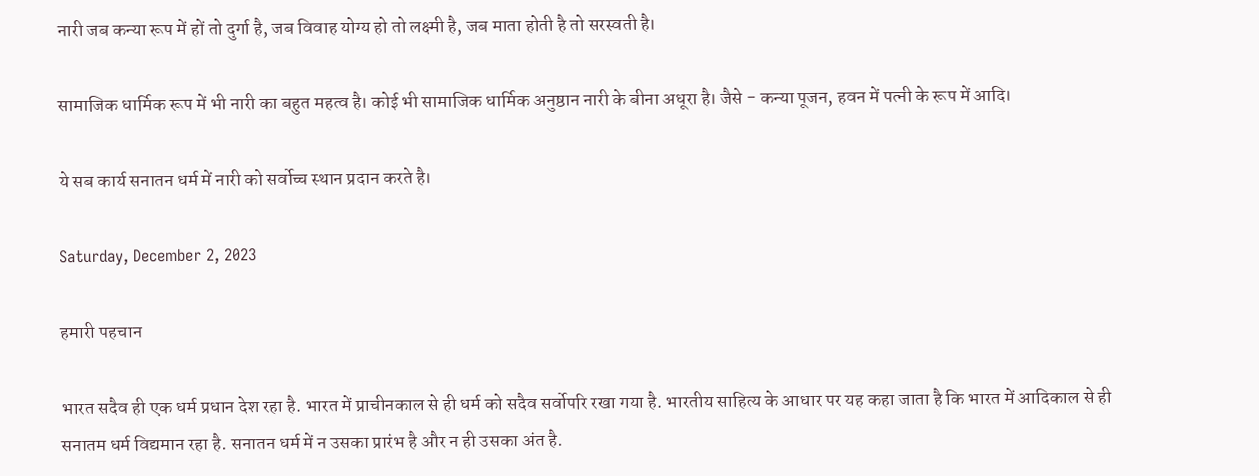नारी जब कन्या रूप में हों तो दुर्गा है, जब विवाह योग्य हो तो लक्ष्मी है, जब माता होती है तो सरस्वती है।

सामाजिक धार्मिक रूप में भी नारी का बहुत महत्व है। कोई भी सामाजिक धार्मिक अनुष्ठान नारी के बीना अधूरा है। जैसे - कन्या पूजन, हवन में पत्नी के रूप में आदि।

ये सब कार्य सनातन धर्म में नारी को सर्वोच्च स्थान प्रदान करते है।

Saturday, December 2, 2023

हमारी पहचान

भारत सदैव ही एक धर्म प्रधान देश रहा है. भारत में प्राचीनकाल से ही धर्म को सदैव सर्वोपरि रखा गया है. भारतीय साहित्य के आधार पर यह कहा जाता है कि भारत में आदिकाल से ही सनातम धर्म विद्यमान रहा है. सनातन धर्म में न उसका प्रारंभ है और न ही उसका अंत है.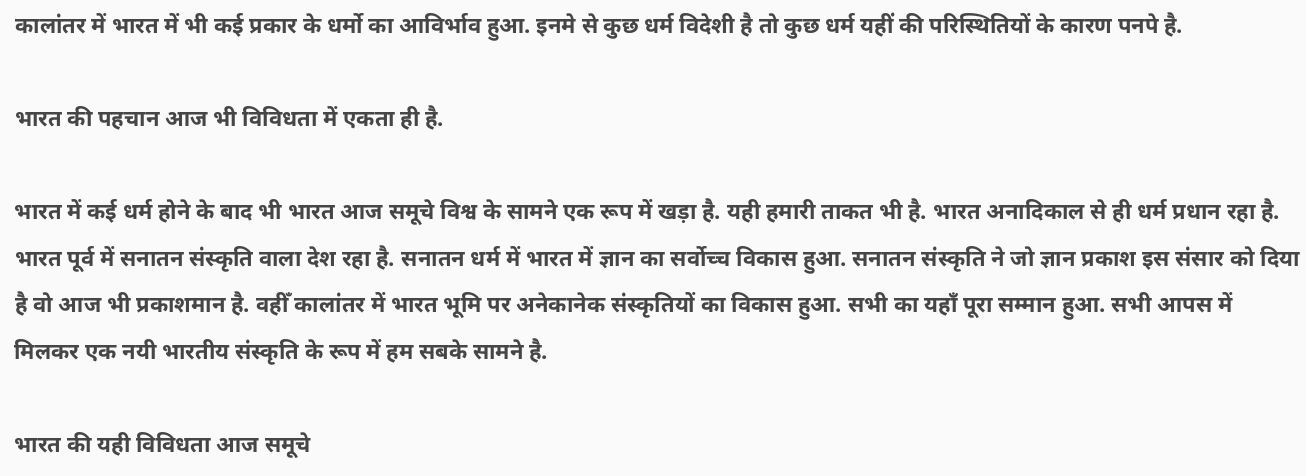कालांतर में भारत में भी कई प्रकार के धर्मो का आविर्भाव हुआ. इनमे से कुछ धर्म विदेशी है तो कुछ धर्म यहीं की परिस्थितियों के कारण पनपे है.

भारत की पहचान आज भी विविधता में एकता ही है.

भारत में कई धर्म होने के बाद भी भारत आज समूचे विश्व के सामने एक रूप में खड़ा है. यही हमारी ताकत भी है. भारत अनादिकाल से ही धर्म प्रधान रहा है. भारत पूर्व में सनातन संस्कृति वाला देश रहा है. सनातन धर्म में भारत में ज्ञान का सर्वोच्च विकास हुआ. सनातन संस्कृति ने जो ज्ञान प्रकाश इस संसार को दिया है वो आज भी प्रकाशमान है. वहीँ कालांतर में भारत भूमि पर अनेकानेक संस्कृतियों का विकास हुआ. सभी का यहाँ पूरा सम्मान हुआ. सभी आपस में मिलकर एक नयी भारतीय संस्कृति के रूप में हम सबके सामने है.

भारत की यही विविधता आज समूचे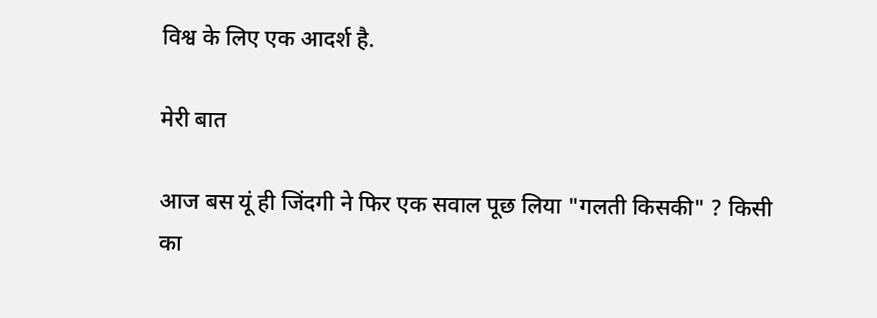विश्व के लिए एक आदर्श है.

मेरी बात

आज बस यूं ही जिंदगी ने फिर एक सवाल पूछ लिया "गलती किसकी" ? किसी का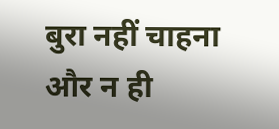बुरा नहीं चाहना और न ही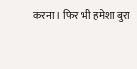करना। फिर भी हमेशा बुरा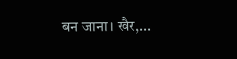बन जाना। खैर,...